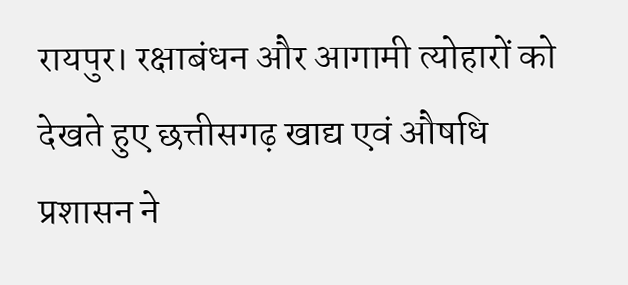रायपुर। रक्षाबंधन और आगामी त्योहारों को देखते हुए छत्तीसगढ़ खाद्य एवं औषधि प्रशासन ने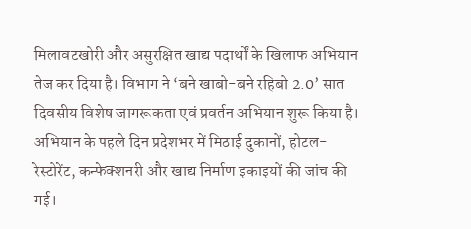मिलावटखोरी और असुरक्षित खाद्य पदार्थों के खिलाफ अभियान तेज कर दिया है। विभाग ने ‘बने खाबो-बने रहिबो 2.0’ सात दिवसीय विशेष जागरूकता एवं प्रवर्तन अभियान शुरू किया है। अभियान के पहले दिन प्रदेशभर में मिठाई दुकानों, होटल-रेस्टोरेंट, कन्फेक्शनरी और खाद्य निर्माण इकाइयों की जांच की गई।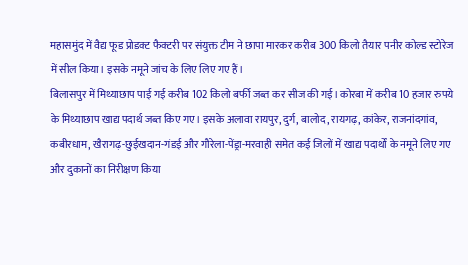महासमुंद में वैद्य फूड प्रोडक्ट फैक्टरी पर संयुक्त टीम ने छापा मारकर करीब 300 किलो तैयार पनीर कोल्ड स्टोरेज में सील किया। इसके नमूने जांच के लिए लिए गए हैं।
बिलासपुर में मिथ्याछाप पाई गई करीब 102 किलो बर्फी जब्त कर सीज की गई। कोरबा में करीब 10 हजार रुपये के मिथ्याछाप खाद्य पदार्थ जब्त किए गए। इसके अलावा रायपुर, दुर्ग, बालोद, रायगढ़, कांकेर, राजनांदगांव, कबीरधाम, खैरागढ़-छुईखदान-गंडई और गौरेला-पेंड्रा-मरवाही समेत कई जिलों में खाद्य पदार्थों के नमूने लिए गए और दुकानों का निरीक्षण किया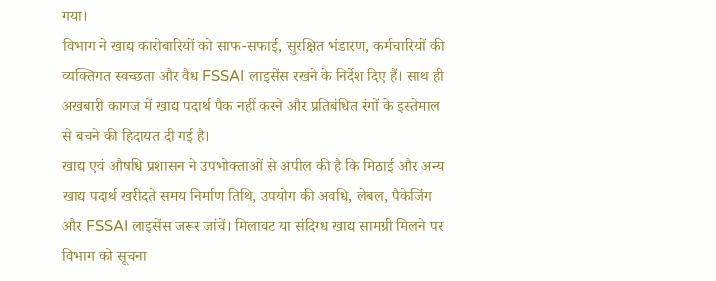गया।
विभाग ने खाद्य कारोबारियों को साफ-सफाई, सुरक्षित भंडारण, कर्मचारियों की व्यक्तिगत स्वच्छता और वैध FSSAI लाइसेंस रखने के निर्देश दिए हैं। साथ ही अखबारी कागज में खाद्य पदार्थ पैक नहीं करने और प्रतिबंधित रंगों के इस्तेमाल से बचने की हिदायत दी गई है।
खाद्य एवं औषधि प्रशासन ने उपभोक्ताओं से अपील की है कि मिठाई और अन्य खाद्य पदार्थ खरीदते समय निर्माण तिथि, उपयोग की अवधि, लेबल, पैकेजिंग और FSSAI लाइसेंस जरूर जांचें। मिलावट या संदिग्ध खाद्य सामग्री मिलने पर विभाग को सूचना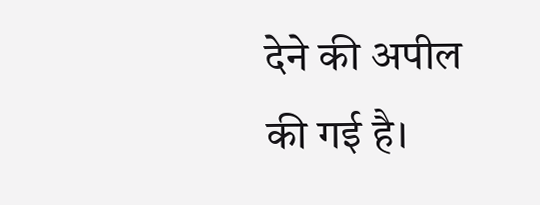देने की अपील की गई है।